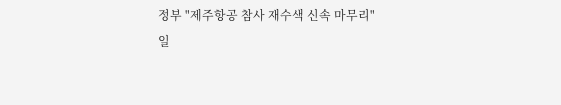정부 "제주항공 참사 재수색 신속 마무리"
일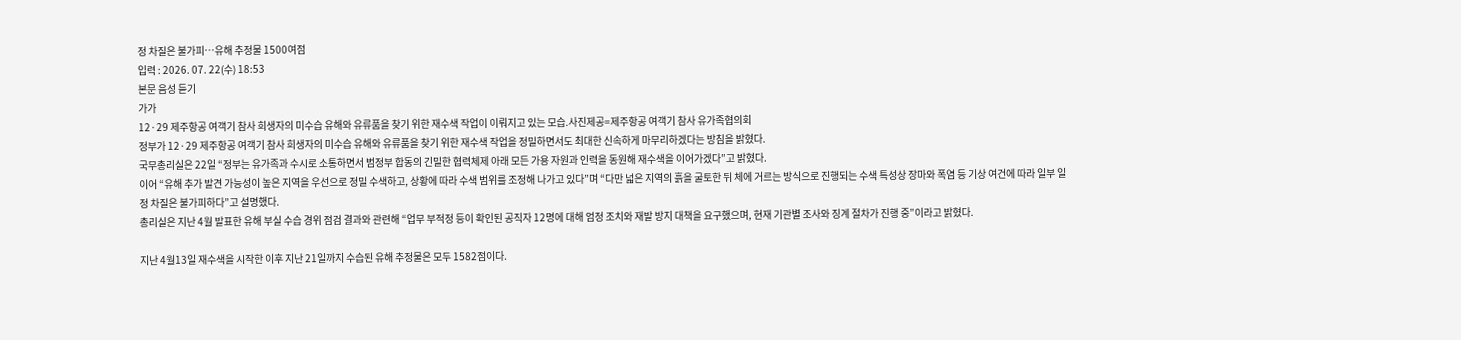정 차질은 불가피…유해 추정물 1500여점
입력 : 2026. 07. 22(수) 18:53
본문 음성 듣기
가가
12·29 제주항공 여객기 참사 희생자의 미수습 유해와 유류품을 찾기 위한 재수색 작업이 이뤄지고 있는 모습.사진제공=제주항공 여객기 참사 유가족협의회
정부가 12·29 제주항공 여객기 참사 희생자의 미수습 유해와 유류품을 찾기 위한 재수색 작업을 정밀하면서도 최대한 신속하게 마무리하겠다는 방침을 밝혔다.
국무총리실은 22일 “정부는 유가족과 수시로 소통하면서 범정부 합동의 긴밀한 협력체제 아래 모든 가용 자원과 인력을 동원해 재수색을 이어가겠다”고 밝혔다.
이어 “유해 추가 발견 가능성이 높은 지역을 우선으로 정밀 수색하고, 상황에 따라 수색 범위를 조정해 나가고 있다”며 “다만 넓은 지역의 흙을 굴토한 뒤 체에 거르는 방식으로 진행되는 수색 특성상 장마와 폭염 등 기상 여건에 따라 일부 일정 차질은 불가피하다”고 설명했다.
총리실은 지난 4월 발표한 유해 부실 수습 경위 점검 결과와 관련해 “업무 부적정 등이 확인된 공직자 12명에 대해 엄정 조치와 재발 방지 대책을 요구했으며, 현재 기관별 조사와 징계 절차가 진행 중”이라고 밝혔다.

지난 4월13일 재수색을 시작한 이후 지난 21일까지 수습된 유해 추정물은 모두 1582점이다.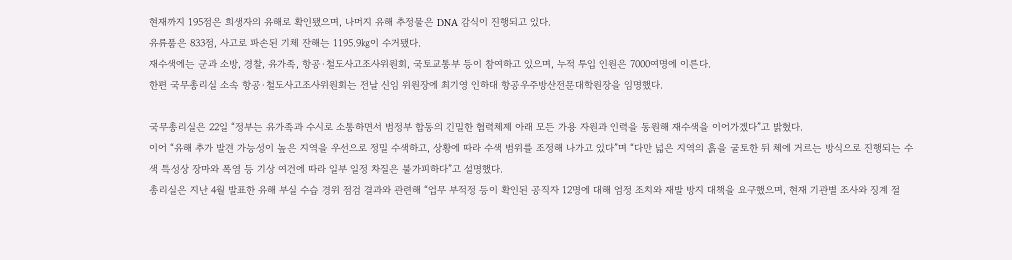현재까지 195점은 희생자의 유해로 확인됐으며, 나머지 유해 추정물은 DNA 감식이 진행되고 있다.
유류품은 833점, 사고로 파손된 기체 잔해는 1195.9㎏이 수거됐다.
재수색에는 군과 소방, 경찰, 유가족, 항공·철도사고조사위원회, 국토교통부 등이 참여하고 있으며, 누적 투입 인원은 7000여명에 이른다.
한편 국무총리실 소속 항공·철도사고조사위원회는 전날 신임 위원장에 최기영 인하대 항공우주방산전문대학원장을 임명했다.

국무총리실은 22일 “정부는 유가족과 수시로 소통하면서 범정부 합동의 긴밀한 협력체제 아래 모든 가용 자원과 인력을 동원해 재수색을 이어가겠다”고 밝혔다.
이어 “유해 추가 발견 가능성이 높은 지역을 우선으로 정밀 수색하고, 상황에 따라 수색 범위를 조정해 나가고 있다”며 “다만 넓은 지역의 흙을 굴토한 뒤 체에 거르는 방식으로 진행되는 수색 특성상 장마와 폭염 등 기상 여건에 따라 일부 일정 차질은 불가피하다”고 설명했다.
총리실은 지난 4월 발표한 유해 부실 수습 경위 점검 결과와 관련해 “업무 부적정 등이 확인된 공직자 12명에 대해 엄정 조치와 재발 방지 대책을 요구했으며, 현재 기관별 조사와 징계 절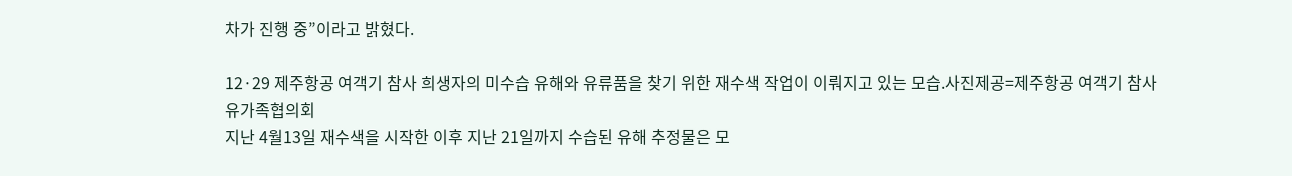차가 진행 중”이라고 밝혔다.

12·29 제주항공 여객기 참사 희생자의 미수습 유해와 유류품을 찾기 위한 재수색 작업이 이뤄지고 있는 모습.사진제공=제주항공 여객기 참사 유가족협의회
지난 4월13일 재수색을 시작한 이후 지난 21일까지 수습된 유해 추정물은 모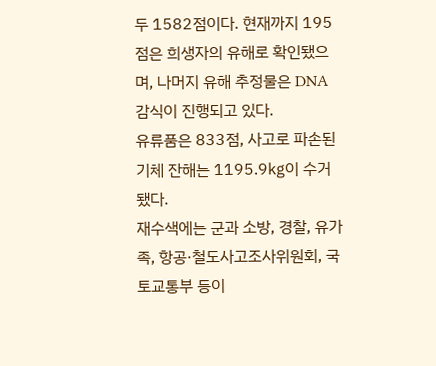두 1582점이다. 현재까지 195점은 희생자의 유해로 확인됐으며, 나머지 유해 추정물은 DNA 감식이 진행되고 있다.
유류품은 833점, 사고로 파손된 기체 잔해는 1195.9㎏이 수거됐다.
재수색에는 군과 소방, 경찰, 유가족, 항공·철도사고조사위원회, 국토교통부 등이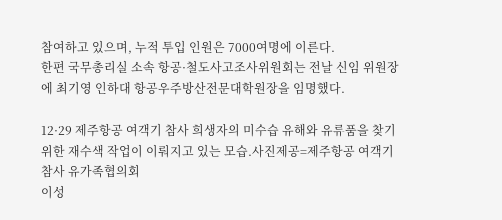참여하고 있으며, 누적 투입 인원은 7000여명에 이른다.
한편 국무총리실 소속 항공·철도사고조사위원회는 전날 신임 위원장에 최기영 인하대 항공우주방산전문대학원장을 임명했다.

12·29 제주항공 여객기 참사 희생자의 미수습 유해와 유류품을 찾기 위한 재수색 작업이 이뤄지고 있는 모습.사진제공=제주항공 여객기 참사 유가족협의회
이성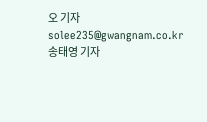오 기자 solee235@gwangnam.co.kr
송태영 기자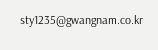sty1235@gwangnam.co.kr